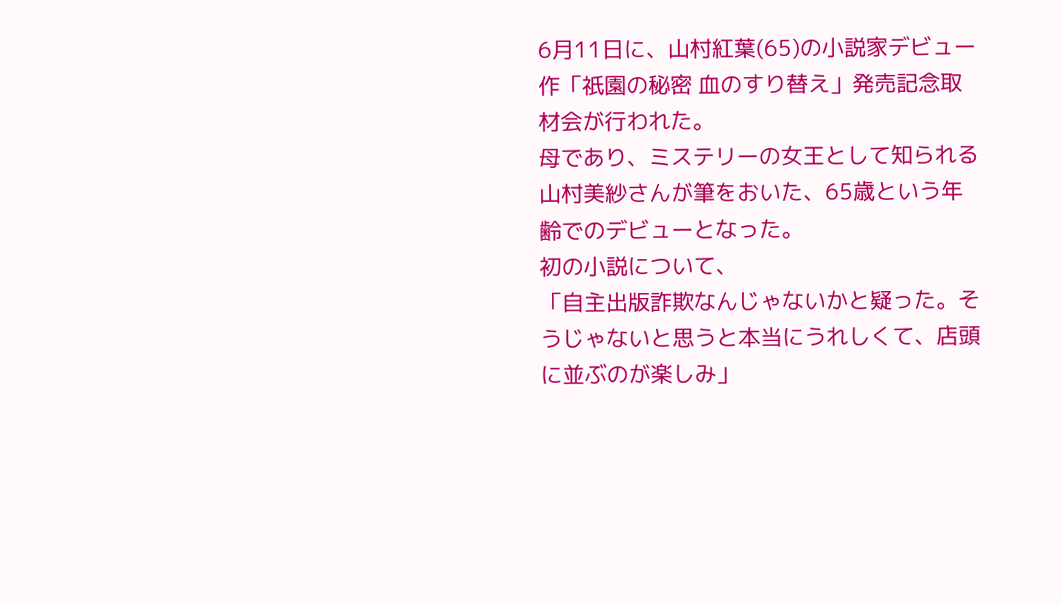6月11日に、山村紅葉(65)の小説家デビュー作「祇園の秘密 血のすり替え」発売記念取材会が行われた。
母であり、ミステリーの女王として知られる山村美紗さんが筆をおいた、65歳という年齢でのデビューとなった。
初の小説について、
「自主出版詐欺なんじゃないかと疑った。そうじゃないと思うと本当にうれしくて、店頭に並ぶのが楽しみ」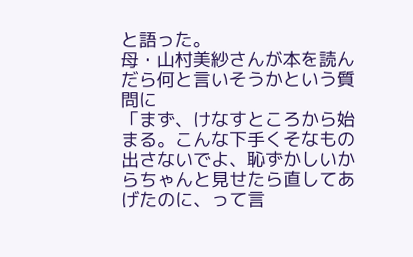と語った。
母・山村美紗さんが本を読んだら何と言いそうかという質問に
「まず、けなすところから始まる。こんな下手くそなもの出さないでよ、恥ずかしいからちゃんと見せたら直してあげたのに、って言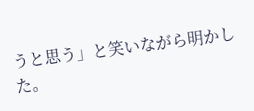うと思う」と笑いながら明かした。